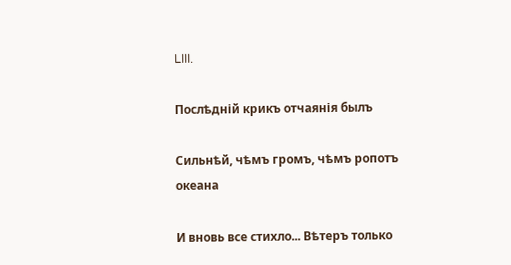LIII.

Послѣдній крикъ отчаянія былъ

Сильнѣй, чѣмъ громъ, чѣмъ ропотъ океана

И вновь все стихло... Вѣтеръ только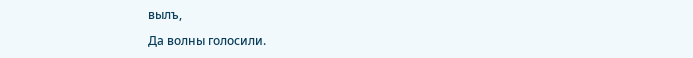вылъ,

Да волны голосили.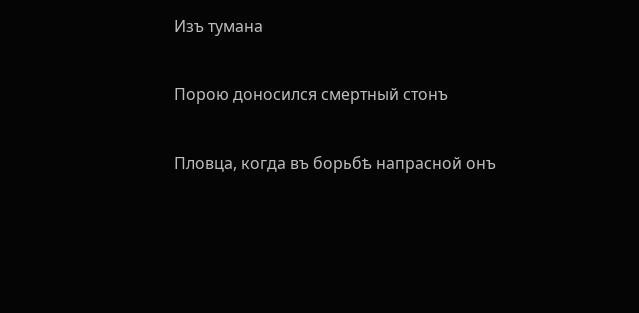Изъ тумана

Порою доносился смертный стонъ

Пловца, когда въ борьбѣ напрасной онъ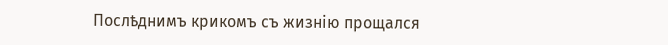Послѣднимъ крикомъ съ жизнію прощался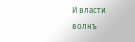И власти волнъ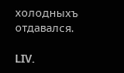холодныхъ отдавался.

LIV.